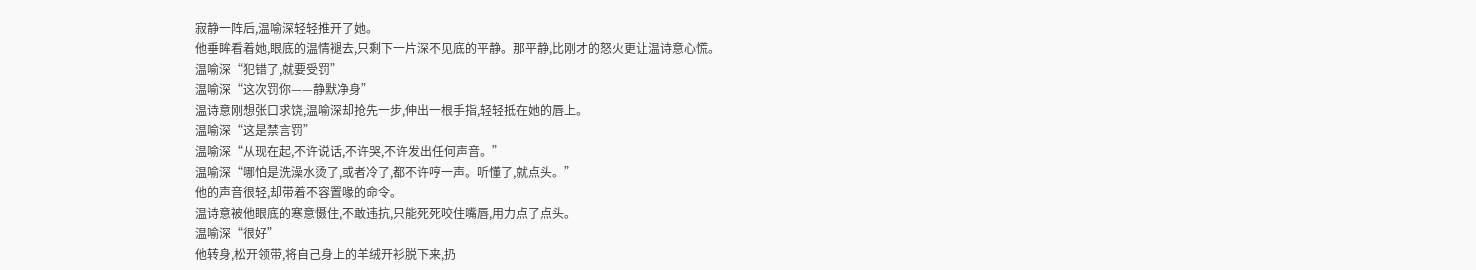寂静一阵后,温喻深轻轻推开了她。
他垂眸看着她,眼底的温情褪去,只剩下一片深不见底的平静。那平静,比刚才的怒火更让温诗意心慌。
温喻深“犯错了,就要受罚”
温喻深“这次罚你——静默净身”
温诗意刚想张口求饶,温喻深却抢先一步,伸出一根手指,轻轻抵在她的唇上。
温喻深“这是禁言罚”
温喻深“从现在起,不许说话,不许哭,不许发出任何声音。”
温喻深“哪怕是洗澡水烫了,或者冷了,都不许哼一声。听懂了,就点头。”
他的声音很轻,却带着不容置喙的命令。
温诗意被他眼底的寒意慑住,不敢违抗,只能死死咬住嘴唇,用力点了点头。
温喻深“很好”
他转身,松开领带,将自己身上的羊绒开衫脱下来,扔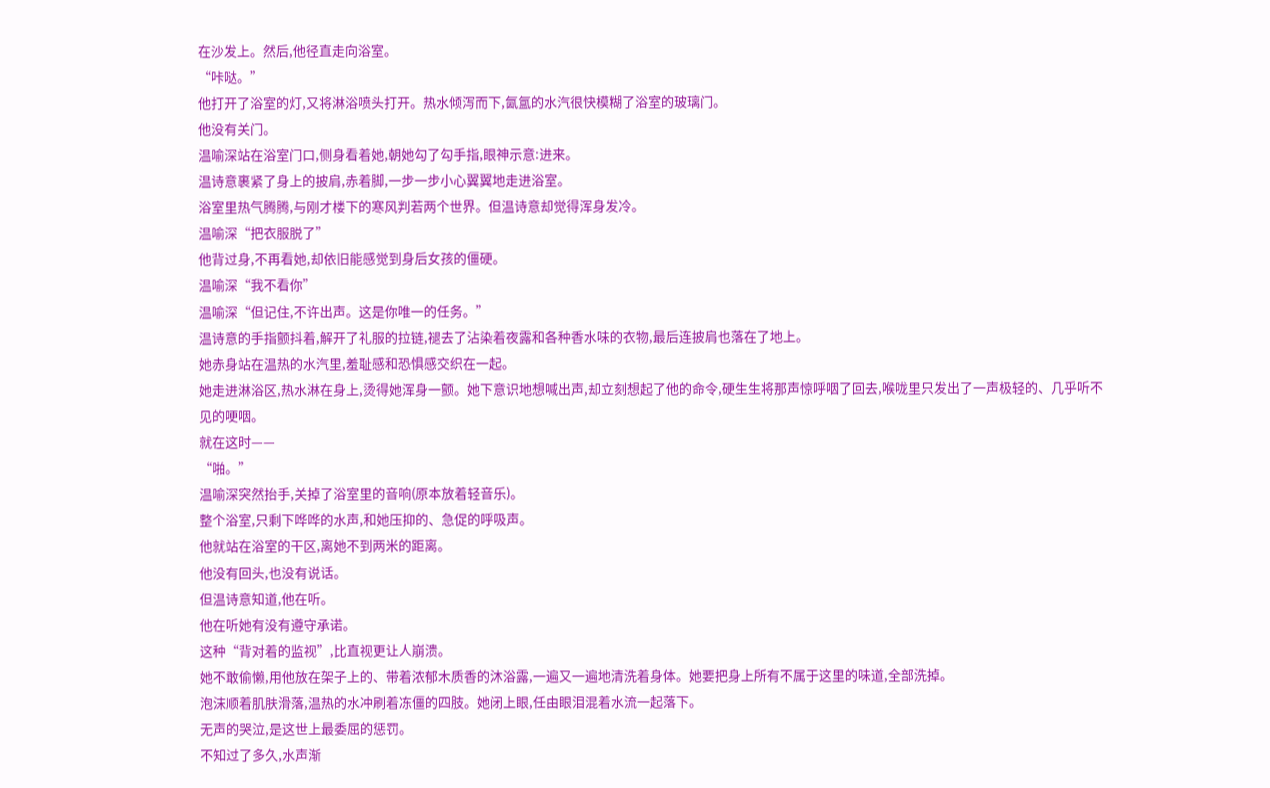在沙发上。然后,他径直走向浴室。
“咔哒。”
他打开了浴室的灯,又将淋浴喷头打开。热水倾泻而下,氤氲的水汽很快模糊了浴室的玻璃门。
他没有关门。
温喻深站在浴室门口,侧身看着她,朝她勾了勾手指,眼神示意:进来。
温诗意裹紧了身上的披肩,赤着脚,一步一步小心翼翼地走进浴室。
浴室里热气腾腾,与刚才楼下的寒风判若两个世界。但温诗意却觉得浑身发冷。
温喻深“把衣服脱了”
他背过身,不再看她,却依旧能感觉到身后女孩的僵硬。
温喻深“我不看你”
温喻深“但记住,不许出声。这是你唯一的任务。”
温诗意的手指颤抖着,解开了礼服的拉链,褪去了沾染着夜露和各种香水味的衣物,最后连披肩也落在了地上。
她赤身站在温热的水汽里,羞耻感和恐惧感交织在一起。
她走进淋浴区,热水淋在身上,烫得她浑身一颤。她下意识地想喊出声,却立刻想起了他的命令,硬生生将那声惊呼咽了回去,喉咙里只发出了一声极轻的、几乎听不见的哽咽。
就在这时——
“啪。”
温喻深突然抬手,关掉了浴室里的音响(原本放着轻音乐)。
整个浴室,只剩下哗哗的水声,和她压抑的、急促的呼吸声。
他就站在浴室的干区,离她不到两米的距离。
他没有回头,也没有说话。
但温诗意知道,他在听。
他在听她有没有遵守承诺。
这种“背对着的监视”,比直视更让人崩溃。
她不敢偷懒,用他放在架子上的、带着浓郁木质香的沐浴露,一遍又一遍地清洗着身体。她要把身上所有不属于这里的味道,全部洗掉。
泡沫顺着肌肤滑落,温热的水冲刷着冻僵的四肢。她闭上眼,任由眼泪混着水流一起落下。
无声的哭泣,是这世上最委屈的惩罚。
不知过了多久,水声渐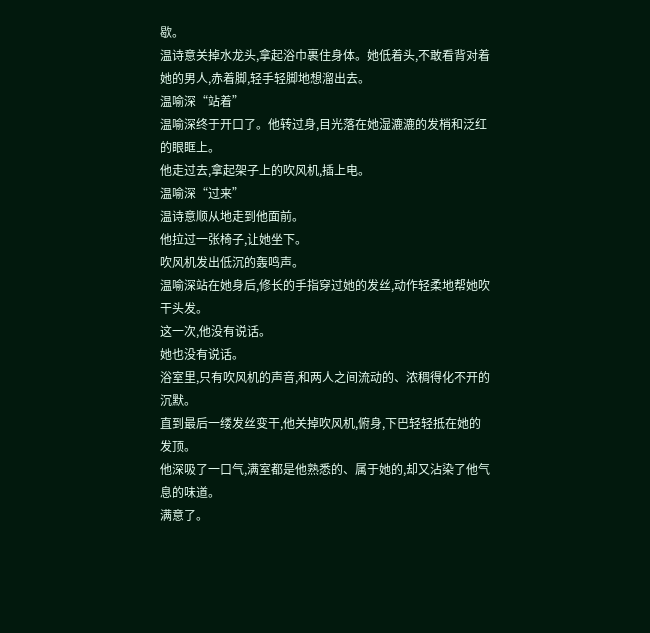歇。
温诗意关掉水龙头,拿起浴巾裹住身体。她低着头,不敢看背对着她的男人,赤着脚,轻手轻脚地想溜出去。
温喻深“站着”
温喻深终于开口了。他转过身,目光落在她湿漉漉的发梢和泛红的眼眶上。
他走过去,拿起架子上的吹风机,插上电。
温喻深“过来”
温诗意顺从地走到他面前。
他拉过一张椅子,让她坐下。
吹风机发出低沉的轰鸣声。
温喻深站在她身后,修长的手指穿过她的发丝,动作轻柔地帮她吹干头发。
这一次,他没有说话。
她也没有说话。
浴室里,只有吹风机的声音,和两人之间流动的、浓稠得化不开的沉默。
直到最后一缕发丝变干,他关掉吹风机,俯身,下巴轻轻抵在她的发顶。
他深吸了一口气,满室都是他熟悉的、属于她的,却又沾染了他气息的味道。
满意了。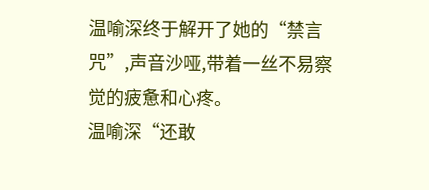温喻深终于解开了她的“禁言咒”,声音沙哑,带着一丝不易察觉的疲惫和心疼。
温喻深“还敢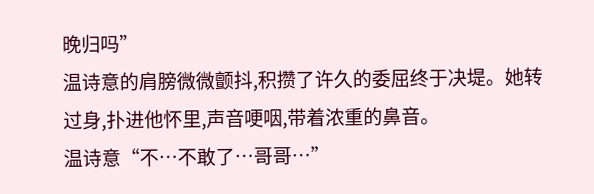晚归吗”
温诗意的肩膀微微颤抖,积攒了许久的委屈终于决堤。她转过身,扑进他怀里,声音哽咽,带着浓重的鼻音。
温诗意“不…不敢了…哥哥…”